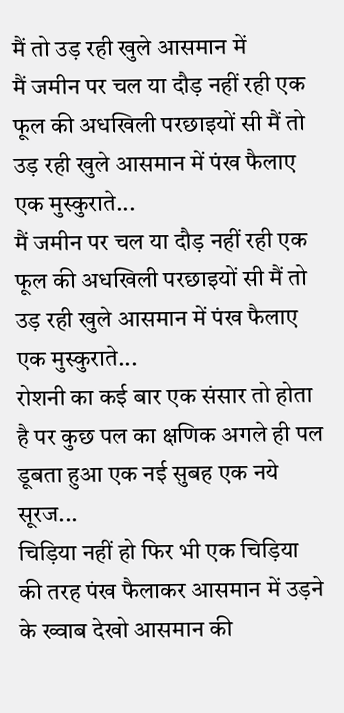मैं तो उड़ रही खुले आसमान में
मैं जमीन पर चल या दौड़ नहीं रही एक फूल की अधखिली परछाइयों सी मैं तो उड़ रही खुले आसमान में पंख फैलाए एक मुस्कुराते...
मैं जमीन पर चल या दौड़ नहीं रही एक फूल की अधखिली परछाइयों सी मैं तो उड़ रही खुले आसमान में पंख फैलाए एक मुस्कुराते...
रोशनी का कई बार एक संसार तो होता है पर कुछ पल का क्षणिक अगले ही पल डूबता हुआ एक नई सुबह एक नये सूरज...
चिड़िया नहीं हो फिर भी एक चिड़िया की तरह पंख फैलाकर आसमान में उड़ने के ख्वाब देखो आसमान की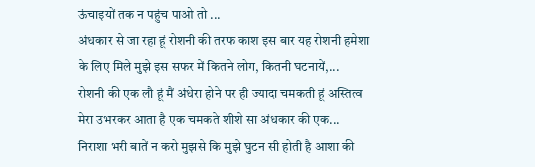ऊंचाइयों तक न पहुंच पाओ तो ...
अंधकार से जा रहा हूं रोशनी की तरफ काश इस बार यह रोशनी हमेशा के लिए मिले मुझे इस सफर में कितने लोग, कितनी घटनायें,...
रोशनी की एक लौ हूं मैं अंधेरा होने पर ही ज्यादा चमकती हूं अस्तित्व मेरा उभरकर आता है एक चमकते शीशे सा अंधकार की एक...
निराशा भरी बातें न करो मुझसे कि मुझे घुटन सी होती है आशा की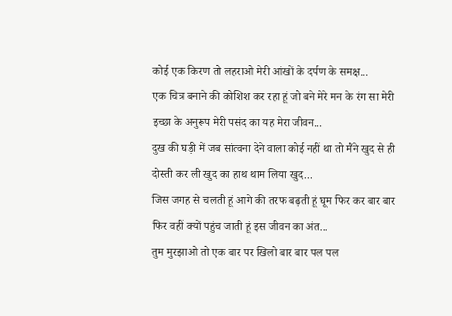कोई एक किरण तो लहराओ मेरी आंखों के दर्पण के समक्ष...
एक चित्र बनाने की कोशिश कर रहा हूं जो बने मेरे मन के रंग सा मेरी इच्छा के अनुरूप मेरी पसंद का यह मेरा जीवन...
दुख की घड़ी में जब सांत्वना देने वाला कोई नहीं था तो मैंने खुद से ही दोस्ती कर ली खुद का हाथ थाम लिया खुद...
जिस जगह से चलती हूं आगे की तरफ बढ़ती हूं घूम फिर कर बार बार फिर वहीं क्यों पहुंच जाती हूं इस जीवन का अंत...
तुम मुरझाओ तो एक बार पर खिलो बार बार पल पल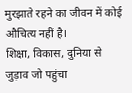मुरझाते रहने का जीवन में कोई औचित्य नहीं है।
शिक्षा, विकास, दुनिया से जुड़ाव जो पहुंचा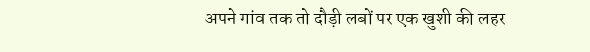अपने गांव तक तो दौड़ी लबों पर एक खुशी की लहर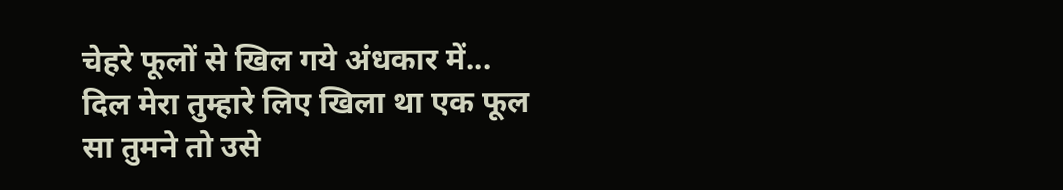चेहरे फूलों से खिल गये अंधकार में...
दिल मेरा तुम्हारे लिए खिला था एक फूल सा तुमने तो उसे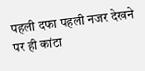पहली दफा पहली नजर देखने पर ही कांटा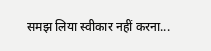समझ लिया स्वीकार नहीं करना...